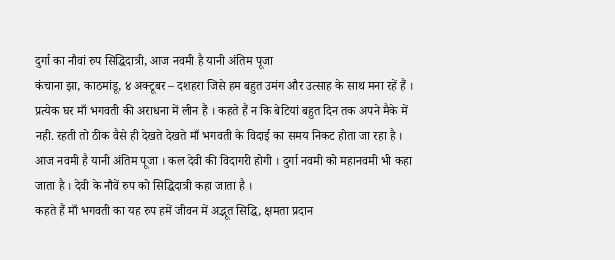दुर्गा का नौवां रुप सिद्धिदात्री, आज नवमी है यानी अंतिम पूजा
कंचाना झा, काठमांडू, ४ अक्टूबर – दशहरा जिसे हम बहुत उमंग और उत्साह के साथ मना रहें हैं । प्रत्येक घर माँ भगवती की अराधना में लीन हैं । कहते हैं न कि बेटियां बहुत दिन तक अपने मैके में नही. रहती तो ठीक वैसे ही देखते देखते माँ भगवती के विदाई का समय निकट होता जा रहा है । आज नवमी है यानी अंतिम पूजा । कल देवी की विदागरी होगी । दुर्गा नवमी को महानवमी भी कहा जाता है । देवी के नौवें रुप को सिद्धिदात्री कहा जाता है ।
कहते हैं माँ भगवती का यह रुप हमें जीवन में अद्भूत सिद्धि, क्षमता प्रदान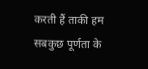करती हैं ताकी हम सबकुछ पूर्णता के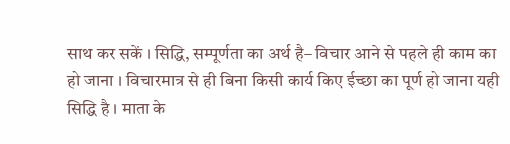साथ कर सकें । सिद्धि, सम्पूर्णता का अर्थ है– विचार आने से पहले ही काम का हो जाना । विचारमात्र से ही बिना किसी कार्य किए ईच्छा का पूर्ण हो जाना यही सिद्धि है । माता के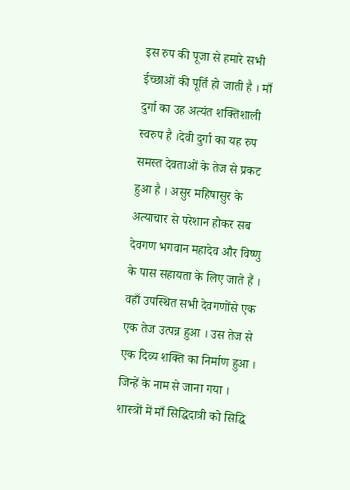इस रुप की पूजा से हमारे सभी ईच्छाओं की पूर्ति हो जाती है । माँ दुर्गा का उह अत्यंत शक्तिशाली स्वरुप है ।देवी दुर्गा का यह रुप समस्त देवताओं के तेज से प्रकट हुआ है । असुर महिषासुर के अत्याचार से परेशान होकर सब देवगण भगवान महादेव और विष्णु के पास सहायता के लिए जाते हैं । वहाँ उपस्थित सभी देवगणोंसे एक एक तेज उत्पन्न हुआ । उस तेज से एक दिव्य शक्ति का निर्माण हुआ । जिन्हें के नाम से जाना गया ।
शास्त्रों में माँ सिद्धिदात्री को सिद्धि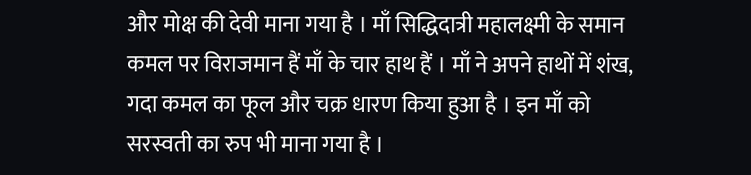और मोक्ष की देवी माना गया है । माँ सिद्धिदात्री महालक्ष्मी के समान कमल पर विराजमान हैं माँ के चार हाथ हैं । माँ ने अपने हाथों में शंख, गदा कमल का फूल और चक्र धारण किया हुआ है । इन माँ को सरस्वती का रुप भी माना गया है ।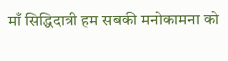माँ सिद्धिदात्री हम सबकी मनोकामना को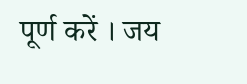पूर्ण करें । जय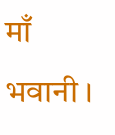माँ भवानी ।